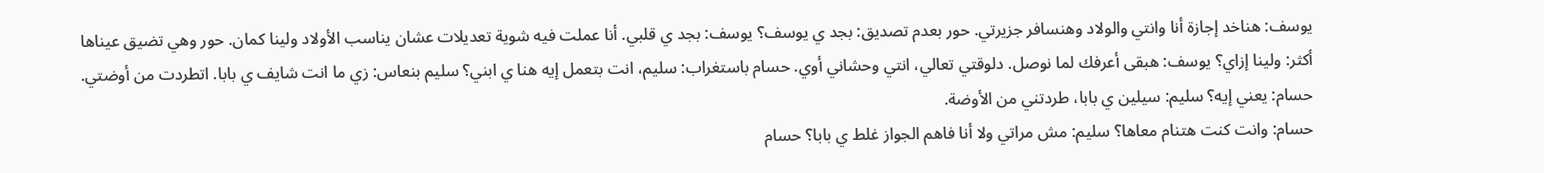يوسف: هناخد إجازة أنا وانتي والولاد وهنسافر جزيرتي. حور بعدم تصديق: بجد ي يوسف؟ يوسف: بجد ي قلبي. أنا عملت فيه شوية تعديلات عشان يناسب الأولاد ولينا كمان. حور وهي تضيق عيناها أكثر: ولينا إزاي؟ يوسف: هبقى أعرفك لما نوصل. دلوقتي تعالي، انتي وحشاني أوي. حسام باستغراب: سليم، انت بتعمل إيه هنا ي ابني؟ سليم بنعاس: زي ما انت شايف ي بابا. اتطردت من أوضتي. حسام: يعني إيه؟ سليم: سيلين ي بابا، طردتني من الأوضة.
حسام: وانت كنت هتنام معاها؟ سليم: مش مراتي ولا أنا فاهم الجواز غلط ي بابا؟ حسام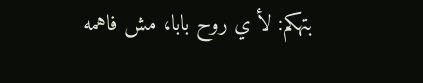بتهكم: لأ ي روح بابا، مش فاهمه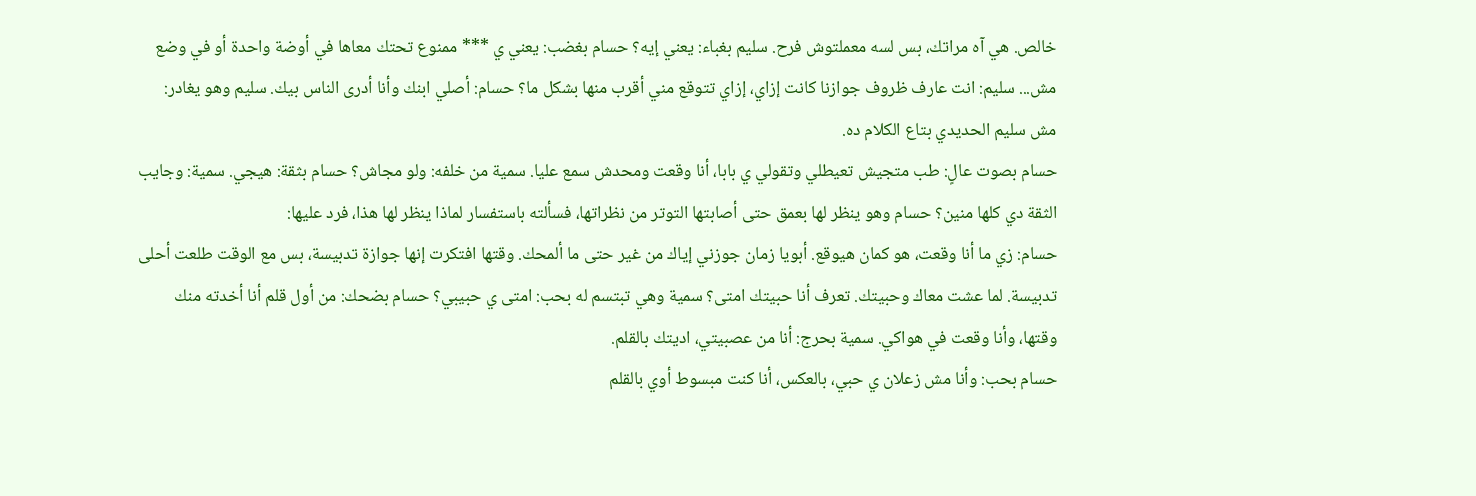خالص. هي آه مراتك، بس لسه معملتوش فرح. سليم بغباء: يعني إيه؟ حسام بغضب: يعني ي *** ممنوع تحتك معاها في أوضة واحدة أو في وضع مش... سليم: انت عارف ظروف جوازنا كانت إزاي، إزاي تتوقع مني أقرب منها بشكل ما؟ حسام: أصلي ابنك وأنا أدرى الناس بيك. سليم وهو يغادر: مش سليم الحديدي بتاع الكلام ده.
حسام بصوت عالٍ: طب متجيش تعيطلي وتقولي ي بابا، أنا وقعت ومحدش سمع عليا. سمية من خلفه: ولو مجاش؟ حسام بثقة: هيجي. سمية: وجايب الثقة دي كلها منين؟ حسام وهو ينظر لها بعمق حتى أصابتها التوتر من نظراتها، فسألته باستفسار لماذا ينظر لها هذا، فرد عليها:
حسام: زي ما أنا وقعت، هو كمان هيوقع. أبويا زمان جوزني إياك من غير حتى ما ألمحك. وقتها افتكرت إنها جوازة تدبيسة، بس مع الوقت طلعت أحلى تدبيسة. لما عشت معاك وحبيتك. تعرف أنا حبيتك امتى؟ سمية وهي تبتسم له بحب: امتى ي حبيبي؟ حسام بضحك: من أول قلم أنا أخدته منك وقتها، وأنا وقعت في هواكي. سمية بحرج: أنا من عصبيتي، اديتك بالقلم.
حسام بحب: وأنا مش زعلان ي حبي، بالعكس، أنا كنت مبسوط أوي بالقلم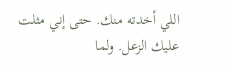اللي أخدته منك. حتى إني مثلت عليك الزعل. ولما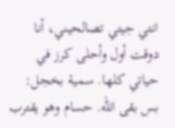انتي جيتي تصالحيني، أنا دوقت أول وأحلى كرز في حياتي كلها. سمية بخجل: بس بقى الله. حسام وهو يقترب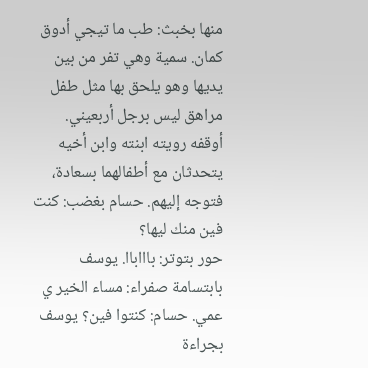منها بخبث: طب ما تيجي أدوق كمان. سمية وهي تفر من بين يديها وهو يلحق بها مثل طفل مراهق ليس برجل أربعيني. أوقفه رويته ابنته وابن أخيه يتحدثان مع أطفالهما بسعادة، فتوجه إليهم. حسام بغضب: كنت فين منك ليها؟
حور بتوتر: باااباا. يوسف بابتسامة صفراء: مساء الخير ي عمي. حسام: كنتوا فين؟ يوسف بجراءة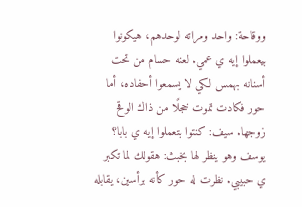ووقاحة: واحد ومراته لوحدهم، هيكونوا بيعملوا إيه ي عمي. لعنه حسام من تحت أسنانه بهمس لكي لا يسمعوا أحفاده، أما حور فكادت تموت خجلًا من ذاك الوقح زوجها. سيف: كنتوا بتعملوا إيه ي بابا؟ يوسف وهو ينظر لها بخبث: هقولك لما تكبر ي حبيبي. نظرت له حور كأنه برأسين، يقابله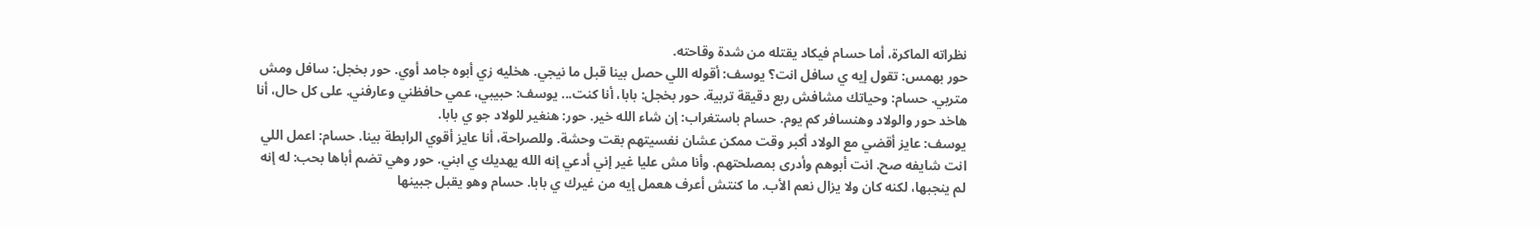نظراته الماكرة، أما حسام فيكاد يقتله من شدة وقاحته.
حور بهمس: تقول إيه ي سافل انت؟ يوسف: أقوله اللي حصل بينا قبل ما نيجي. هخليه زي أبوه جامد أوي. حور بخجل: سافل ومش متربي. حسام: وحياتك مشافش ربع دقيقة تربية. حور بخجل: بابا، أنا كنت... يوسف: حبيبي، عمي حافظني وعارفني. على كل حال، أنا هاخد حور والولاد وهنسافر كم يوم. حسام باستغراب: إن شاء الله خير. حور: هنغير للولاد جو ي بابا.
يوسف: عايز أقضي مع الولاد أكبر وقت ممكن عشان نفسيتهم بقت وحشة. وللصراحة، أنا عايز أقوي الرابطة بينا. حسام: اعمل اللي انت شايفه صح. انت أبوهم وأدرى بمصلحتهم. وأنا مش عليا غير إني أدعي إنه الله يهديك ي ابني. حور وهي تضم أباها بحب: له إنه لم ينجبها، لكنه كان ولا يزال نعم الأب. ما كنتش أعرف هعمل إيه من غيرك ي بابا. حسام وهو يقبل جبينها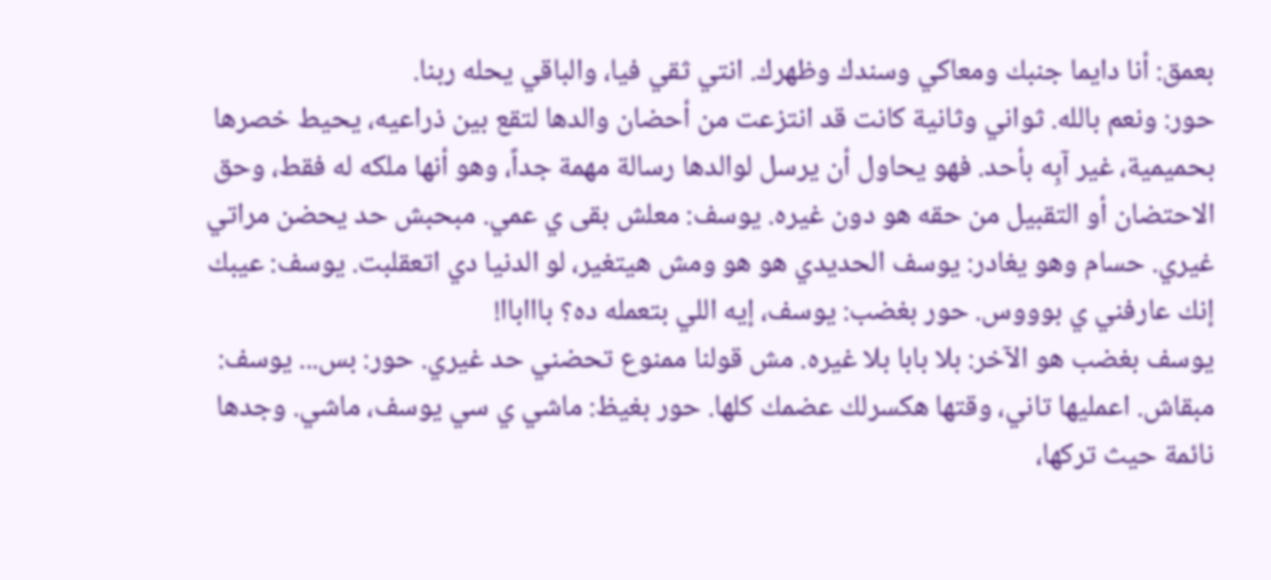بعمق: أنا دايما جنبك ومعاكي وسندك وظهرك. انتي ثقي فيا، والباقي يحله ربنا.
حور: ونعم بالله. ثواني وثانية كانت قد انتزعت من أحضان والدها لتقع بين ذراعيه، يحيط خصرها بحميمية، غير آبِه بأحد. فهو يحاول أن يرسل لوالدها رسالة مهمة جداً، وهو أنها ملكه له فقط، وحق الاحتضان أو التقبيل من حقه هو دون غيره. يوسف: معلش بقى ي عمي. مبحبش حد يحضن مراتي غيري. حسام وهو يغادر: يوسف الحديدي هو هو ومش هيتغير، لو الدنيا دي اتعقلبت. يوسف: عيبك إنك عارفني ي بوووس. حور بغضب: يوسف، إيه اللي بتعمله ده؟ باااباا!
يوسف بغضب هو الآخر: بلا بابا بلا غيره. مش قولنا ممنوع تحضني حد غيري. حور: بس... يوسف: مبقاش. اعمليها تاني، وقتها هكسرلك عضمك كلها. حور بغيظ: ماشي ي سي يوسف، ماشي. وجدها نائمة حيث تركها،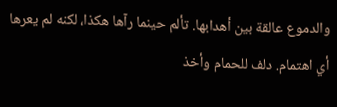والدموع عالقة بين أهدابها. تألم حينما رآها هكذا، لكنه لم يعرها أي اهتمام. دلف للحمام وأخذ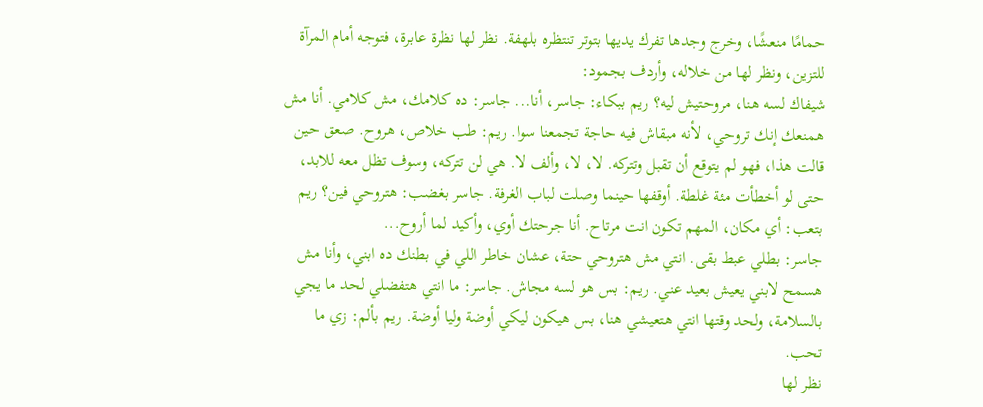حمامًا منعشًا، وخرج وجدها تفرك يديها بتوتر تنتظره بلهفة. نظر لها نظرة عابرة، فتوجه أمام المرآة للتزين، ونظر لها من خلاله، وأردف بجمود:
شيفاك لسه هنا، مروحتيش ليه؟ ريم ببكاء: جاسر، أنا... جاسر: ده كلامك، مش كلامي. أنا مش همنعك إنك تروحي، لأنه مبقاش فيه حاجة تجمعنا سوا. ريم: طب خلاص، هروح. صعق حين قالت هذا، فهو لم يتوقع أن تقبل وتتركه. لا، لا، وألف لا. هي لن تتركه، وسوف تظل معه للابد، حتى لو أخطأت مئة غلطة. أوقفها حينما وصلت لباب الغرفة. جاسر بغضب: هتروحي فين؟ ريم بتعب: أي مكان، المهم تكون انت مرتاح. أنا جرحتك أوي، وأكيد لما أروح...
جاسر: بطلي عبط بقى. انتي مش هتروحي حتة، عشان خاطر اللي في بطنك ده ابني، وأنا مش هسمح لابني يعيش بعيد عني. ريم: بس هو لسه مجاش. جاسر: ما انتي هتفضلي لحد ما يجي بالسلامة، ولحد وقتها انتي هتعيشي هنا، بس هيكون ليكي أوضة وليا أوضة. ريم بألم: زي ما تحب.
نظر لها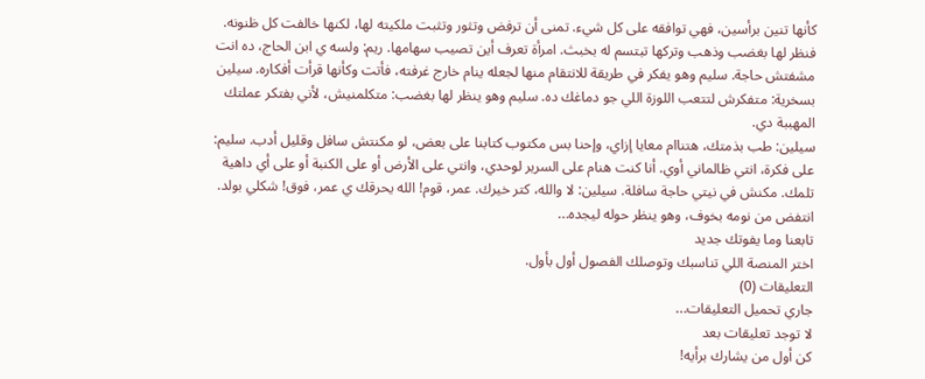كأنها تنين برأسين، فهي توافقه على كل شيء. تمنى أن ترفض وتثور وتثبت ملكيته لها، لكنها خالفت كل ظنونه. فنظر لها بغضب وذهب وتركها تبتسم له بخبث. امرأة تعرف أين تصيب سهامها. ريم: ولسه ي ابن الحاج، ده انت مشفتش حاجة. سليم وهو يفكر في طريقة للانتقام منها لجعله ينام خارج غرفته، فأتت وكأنها قرأت أفكاره. سيلين بسخرية: متفكرش لتتعب اللوزة اللي جو دماغك ده. سليم وهو ينظر لها بغضب: متكلمنيش، لأني بفتكر عملتك المهببة دي.
سيلين: طب بذمتك، هتناام معايا إزاي، وإحنا بس مكتوب كتابنا على بعض، لو مكنتش سافل وقليل أدب. سليم: على فكرة، انتي ظالماني أوي. أنا كنت هنام على السرير لوحدي، وانتي على الأرض أو على الكنبة أو على أي داهية تلمك. مكنش في نيتي حاجة سافلة. سيلين: لا والله، كتر خيرك. عمر، قوم! الله يحرقك ي عمر، فوق! شكلي بولد. انتفض من نومه بخوف، وهو ينظر حوله ليجده...
تابعنا وما يفوتك جديد
اختر المنصة اللي تناسبك وتوصلك الفصول أول بأول.
التعليقات (0)
جاري تحميل التعليقات...
لا توجد تعليقات بعد
كن أول من يشارك برأيه!